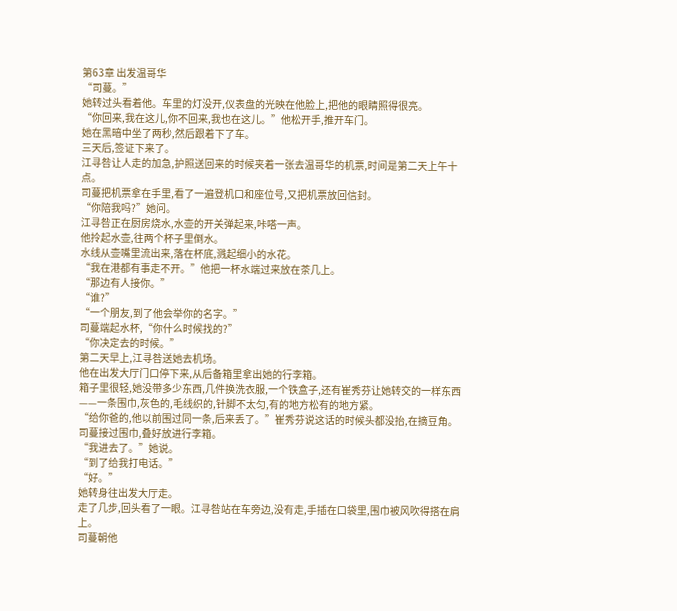第63章 出发温哥华
“司蔓。”
她转过头看着他。车里的灯没开,仪表盘的光映在他脸上,把他的眼睛照得很亮。
“你回来,我在这儿,你不回来,我也在这儿。”他松开手,推开车门。
她在黑暗中坐了两秒,然后跟着下了车。
三天后,签证下来了。
江寻咎让人走的加急,护照送回来的时候夹着一张去温哥华的机票,时间是第二天上午十点。
司蔓把机票拿在手里,看了一遍登机口和座位号,又把机票放回信封。
“你陪我吗?”她问。
江寻咎正在厨房烧水,水壶的开关弹起来,咔嗒一声。
他拎起水壶,往两个杯子里倒水。
水线从壶嘴里流出来,落在杯底,溅起细小的水花。
“我在港都有事走不开。”他把一杯水端过来放在茶几上。
“那边有人接你。”
“谁?”
“一个朋友,到了他会举你的名字。”
司蔓端起水杯,“你什么时候找的?”
“你决定去的时候。”
第二天早上,江寻咎送她去机场。
他在出发大厅门口停下来,从后备箱里拿出她的行李箱。
箱子里很轻,她没带多少东西,几件换洗衣服,一个铁盒子,还有崔秀芬让她转交的一样东西——一条围巾,灰色的,毛线织的,针脚不太匀,有的地方松有的地方紧。
“给你爸的,他以前围过同一条,后来丢了。”崔秀芬说这话的时候头都没抬,在摘豆角。
司蔓接过围巾,叠好放进行李箱。
“我进去了。”她说。
“到了给我打电话。”
“好。”
她转身往出发大厅走。
走了几步,回头看了一眼。江寻咎站在车旁边,没有走,手插在口袋里,围巾被风吹得搭在肩上。
司蔓朝他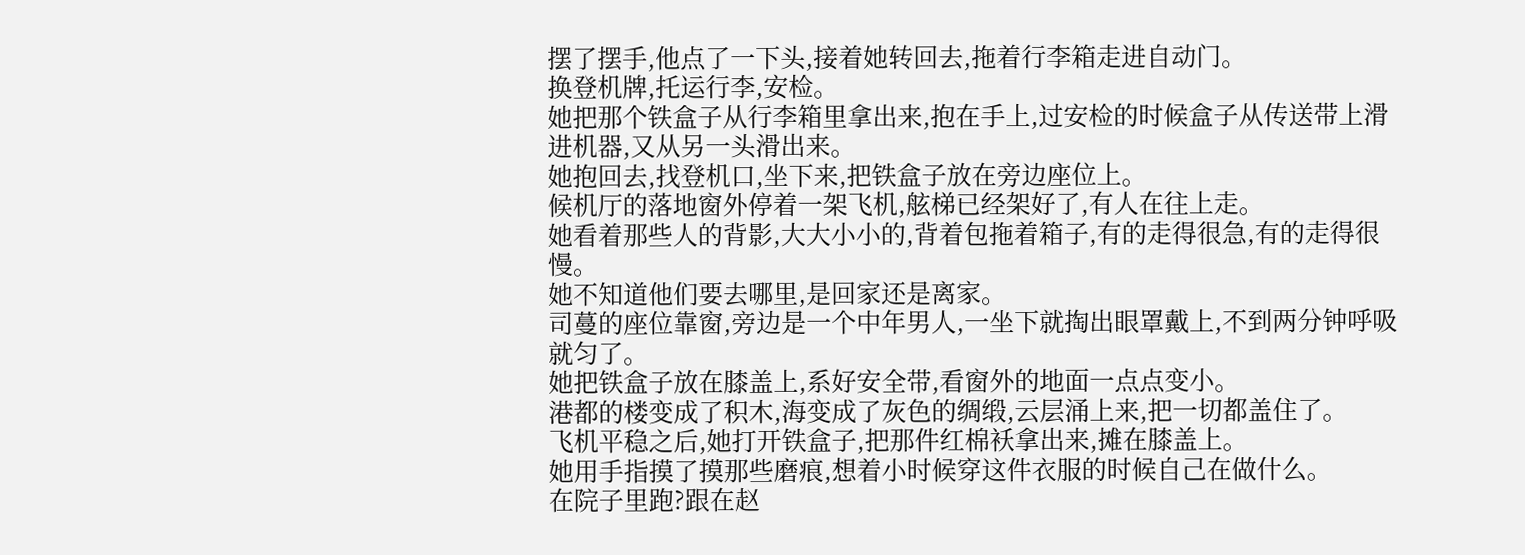摆了摆手,他点了一下头,接着她转回去,拖着行李箱走进自动门。
换登机牌,托运行李,安检。
她把那个铁盒子从行李箱里拿出来,抱在手上,过安检的时候盒子从传送带上滑进机器,又从另一头滑出来。
她抱回去,找登机口,坐下来,把铁盒子放在旁边座位上。
候机厅的落地窗外停着一架飞机,舷梯已经架好了,有人在往上走。
她看着那些人的背影,大大小小的,背着包拖着箱子,有的走得很急,有的走得很慢。
她不知道他们要去哪里,是回家还是离家。
司蔓的座位靠窗,旁边是一个中年男人,一坐下就掏出眼罩戴上,不到两分钟呼吸就匀了。
她把铁盒子放在膝盖上,系好安全带,看窗外的地面一点点变小。
港都的楼变成了积木,海变成了灰色的绸缎,云层涌上来,把一切都盖住了。
飞机平稳之后,她打开铁盒子,把那件红棉袄拿出来,摊在膝盖上。
她用手指摸了摸那些磨痕,想着小时候穿这件衣服的时候自己在做什么。
在院子里跑?跟在赵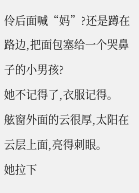伶后面喊“妈”?还是蹲在路边,把面包塞给一个哭鼻子的小男孩?
她不记得了,衣服记得。
舷窗外面的云很厚,太阳在云层上面,亮得刺眼。
她拉下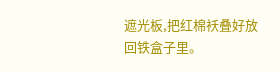遮光板,把红棉袄叠好放回铁盒子里。